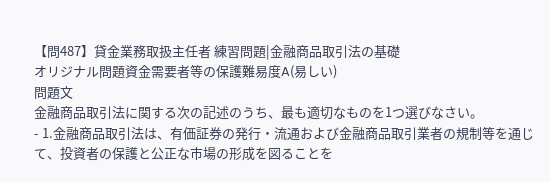【問487】貸金業務取扱主任者 練習問題|金融商品取引法の基礎
オリジナル問題資金需要者等の保護難易度A(易しい)
問題文
金融商品取引法に関する次の記述のうち、最も適切なものを1つ選びなさい。
- 1.金融商品取引法は、有価証券の発行・流通および金融商品取引業者の規制等を通じて、投資者の保護と公正な市場の形成を図ることを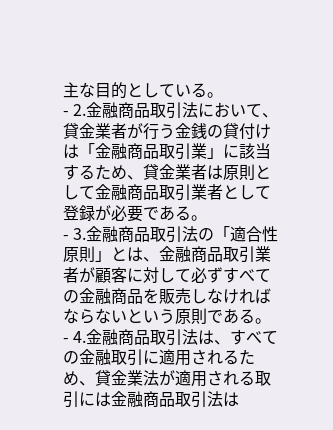主な目的としている。
- 2.金融商品取引法において、貸金業者が行う金銭の貸付けは「金融商品取引業」に該当するため、貸金業者は原則として金融商品取引業者として登録が必要である。
- 3.金融商品取引法の「適合性原則」とは、金融商品取引業者が顧客に対して必ずすべての金融商品を販売しなければならないという原則である。
- 4.金融商品取引法は、すべての金融取引に適用されるため、貸金業法が適用される取引には金融商品取引法は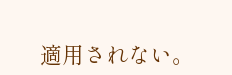適用されない。